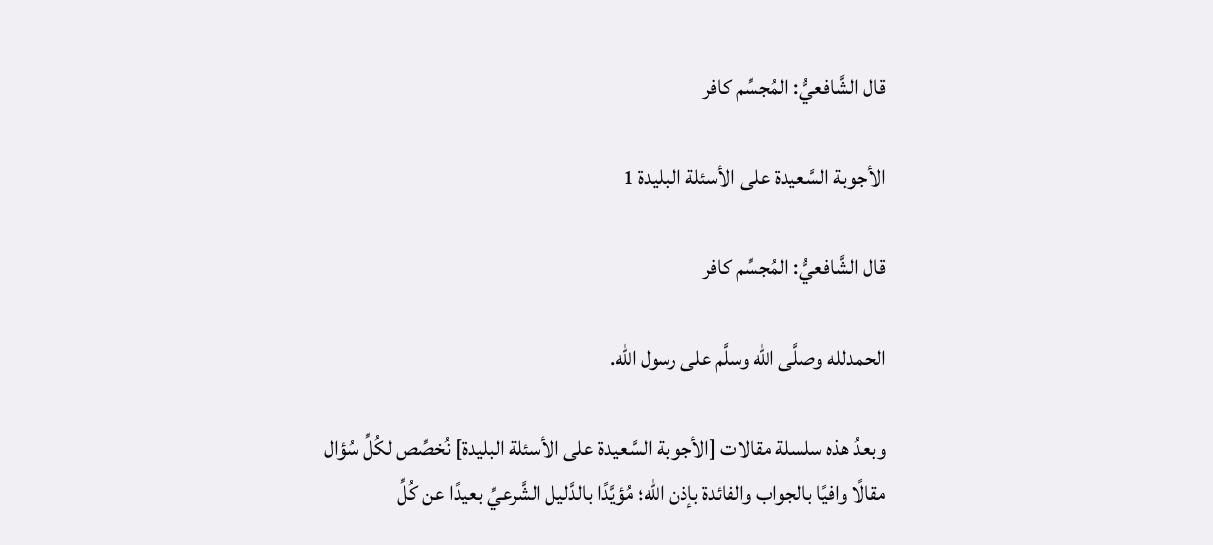قال الشَّافعيُّ: المُجسِّم كافر

الأجوبة السَّعيدة على الأسئلة البليدة 1

قال الشَّافعيُّ: المُجسِّم كافر

الحمدلله وصلَّى الله وسلَّم على رسول الله.

وبعدُ هذه سلسلة مقالات [الأجوبة السَّعيدة على الأسئلة البليدة] نُخصِّص لكُلِّ سُؤال مقالًا وافيًا بالجواب والفائدة بإذن الله؛ مُؤيَّدًا بالدَّليل الشَّرعيِّ بعيدًا عن كُلِّ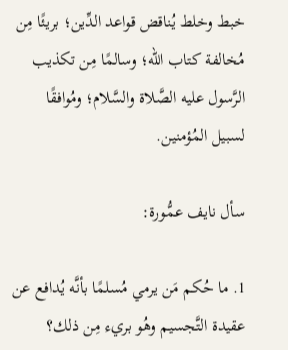خبط وخلط يُناقض قواعد الدِّين؛ بريئًا مِن مُخالفة كتاب الله؛ وسالمًا مِن تكذيب الرَّسول عليه الصَّلاة والسَّلام؛ ومُوافقًا لسبيل المُؤمنين.

سأل نايف عمُّورة:

1. ما حُكم مَن يرمي مُسلمًا بأنَّه يُدافع عن عقيدة التَّجسيم وهُو بريء مِن ذلك؟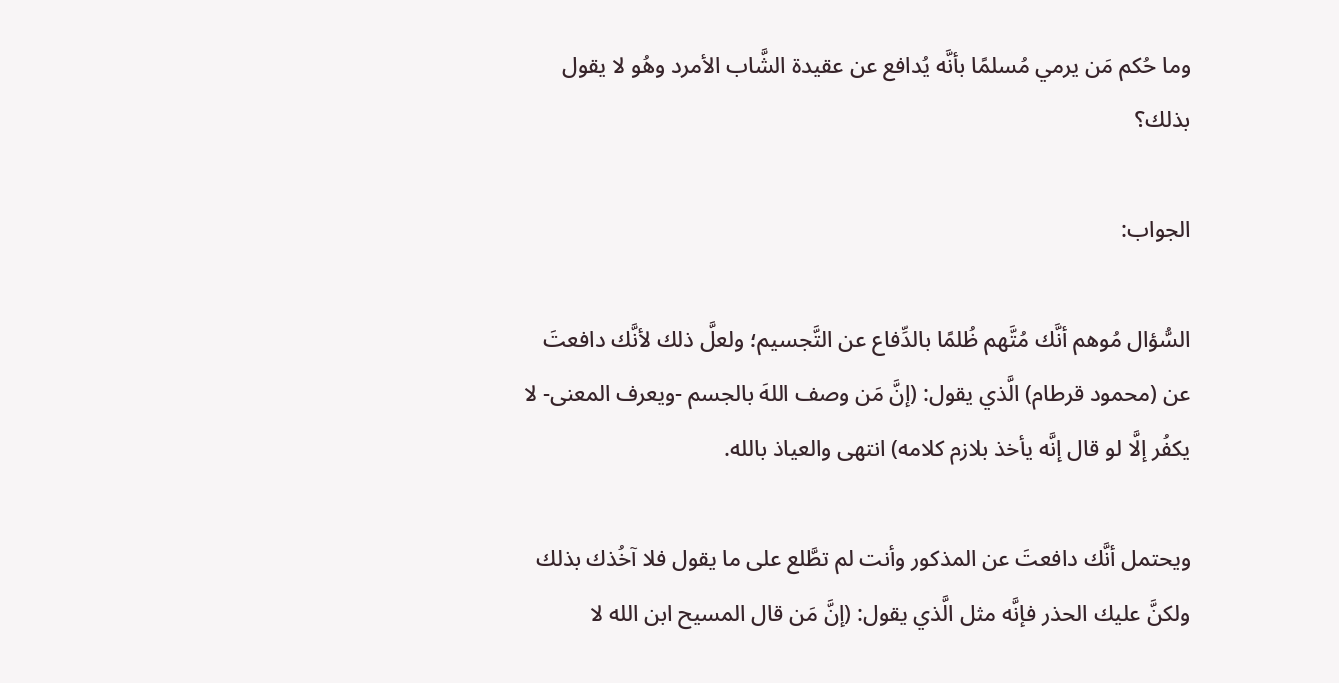وما حُكم مَن يرمي مُسلمًا بأنَّه يُدافع عن عقيدة الشَّاب الأمرد وهُو لا يقول بذلك؟

الجواب:

السُّؤال مُوهم أنَّك مُتَّهم ظُلمًا بالدِّفاع عن التَّجسيم؛ ولعلَّ ذلك لأنَّك دافعتَ عن (محمود قرطام) الَّذي يقول: (إنَّ مَن وصف اللهَ بالجسم -ويعرف المعنى- لا يكفُر إلَّا لو قال إنَّه يأخذ بلازم كلامه) انتهى والعياذ بالله.

ويحتمل أنَّك دافعتَ عن المذكور وأنت لم تطَّلع على ما يقول فلا آخُذك بذلك ولكنَّ عليك الحذر فإنَّه مثل الَّذي يقول: (إنَّ مَن قال المسيح ابن الله لا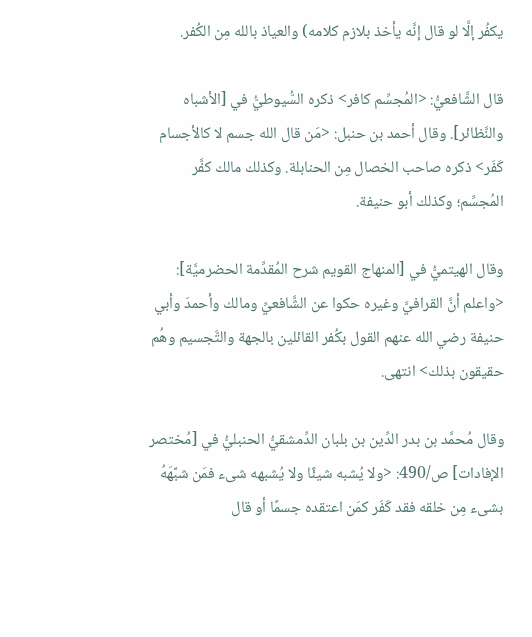يكفُر إلَّا لو قال إنَّه يأخذ بلازم كلامه) والعياذ بالله مِن الكُفر.

قال الشَّافعيُّ: <المُجسِّم كافر> ذكره السُّيوطيُّ في [الأشباه والنَّظائر]. وقال أحمد بن حنبل: <مَن قال الله جسم لا كالأجسام كَفَر> ذكره صاحب الخصال مِن الحنابلة. وكذلك مالك كفَّر المُجسِّم؛ وكذلك أبو حنيفة.

وقال الهيتميُّ في [المنهاج القويم شرح المُقدِّمة الحضرميَّة]: <واعلم أنَّ القرافيَّ وغيره حكوا عن الشَّافعيِّ ومالك وأحمدَ وأبي حنيفة رضي الله عنهم القول بكُفر القائلين بالجهة والتَّجسيم وهُم حقيقون بذلك> انتهى.

وقال مُحمَّد بن بدر الدِّين بن بلبان الدِّمشقيُّ الحنبليُّ في [مُختصر الإفادات] ص/490: <ولا يُشبه شيئًا ولا يُشبهه شىء فمَن شبَّهَهُ بشىء مِن خلقه فقد كَفَر كمَن اعتقده جسمًا أو قال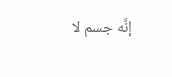إنَّه جسم لا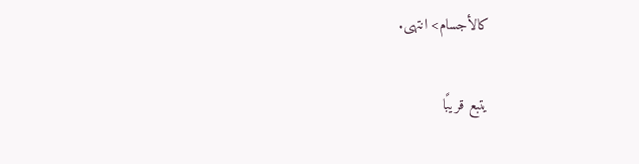كالأجسام> انتهى.

يتبع قريبًا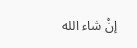إنْ شاء الله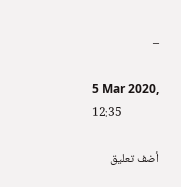–

5 Mar 2020, 12:35

أضف تعليق